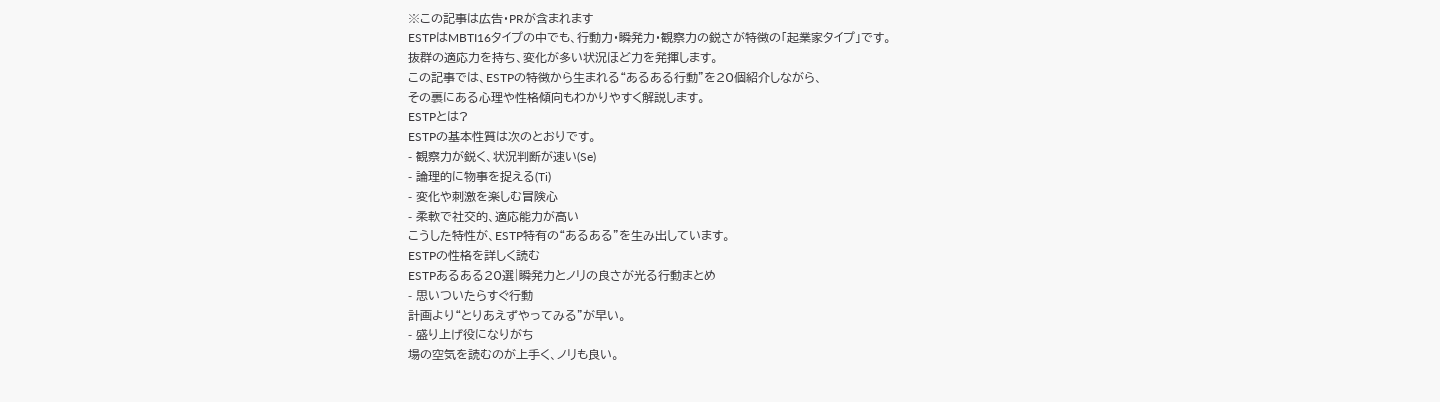※この記事は広告・PRが含まれます
ESTPはMBTI16タイプの中でも、行動力・瞬発力・観察力の鋭さが特徴の「起業家タイプ」です。
抜群の適応力を持ち、変化が多い状況ほど力を発揮します。
この記事では、ESTPの特徴から生まれる“あるある行動”を20個紹介しながら、
その裏にある心理や性格傾向もわかりやすく解説します。
ESTPとは?
ESTPの基本性質は次のとおりです。
- 観察力が鋭く、状況判断が速い(Se)
- 論理的に物事を捉える(Ti)
- 変化や刺激を楽しむ冒険心
- 柔軟で社交的、適応能力が高い
こうした特性が、ESTP特有の“あるある”を生み出しています。
ESTPの性格を詳しく読む
ESTPあるある20選|瞬発力とノリの良さが光る行動まとめ
- 思いついたらすぐ行動
計画より“とりあえずやってみる”が早い。
- 盛り上げ役になりがち
場の空気を読むのが上手く、ノリも良い。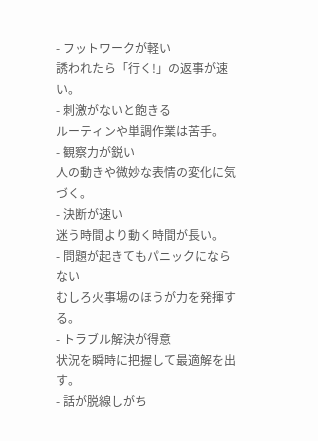- フットワークが軽い
誘われたら「行く!」の返事が速い。
- 刺激がないと飽きる
ルーティンや単調作業は苦手。
- 観察力が鋭い
人の動きや微妙な表情の変化に気づく。
- 決断が速い
迷う時間より動く時間が長い。
- 問題が起きてもパニックにならない
むしろ火事場のほうが力を発揮する。
- トラブル解決が得意
状況を瞬時に把握して最適解を出す。
- 話が脱線しがち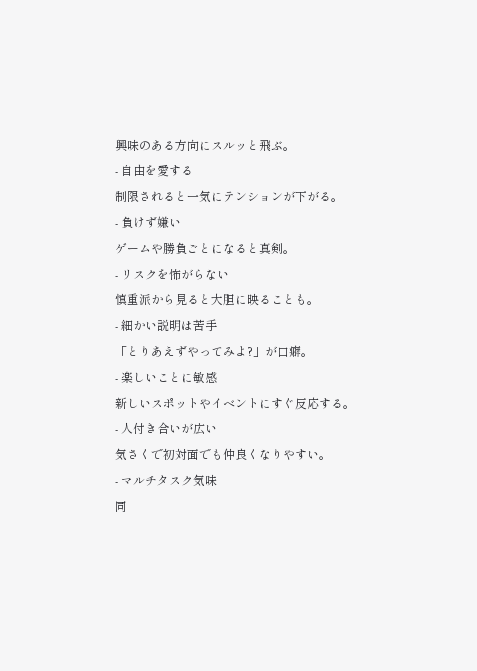興味のある方向にスルッと飛ぶ。
- 自由を愛する
制限されると一気にテンションが下がる。
- 負けず嫌い
ゲームや勝負ごとになると真剣。
- リスクを怖がらない
慎重派から見ると大胆に映ることも。
- 細かい説明は苦手
「とりあえずやってみよ?」が口癖。
- 楽しいことに敏感
新しいスポットやイベントにすぐ反応する。
- 人付き合いが広い
気さくで初対面でも仲良くなりやすい。
- マルチタスク気味
同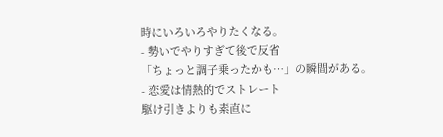時にいろいろやりたくなる。
- 勢いでやりすぎて後で反省
「ちょっと調子乗ったかも…」の瞬間がある。
- 恋愛は情熱的でストレート
駆け引きよりも素直に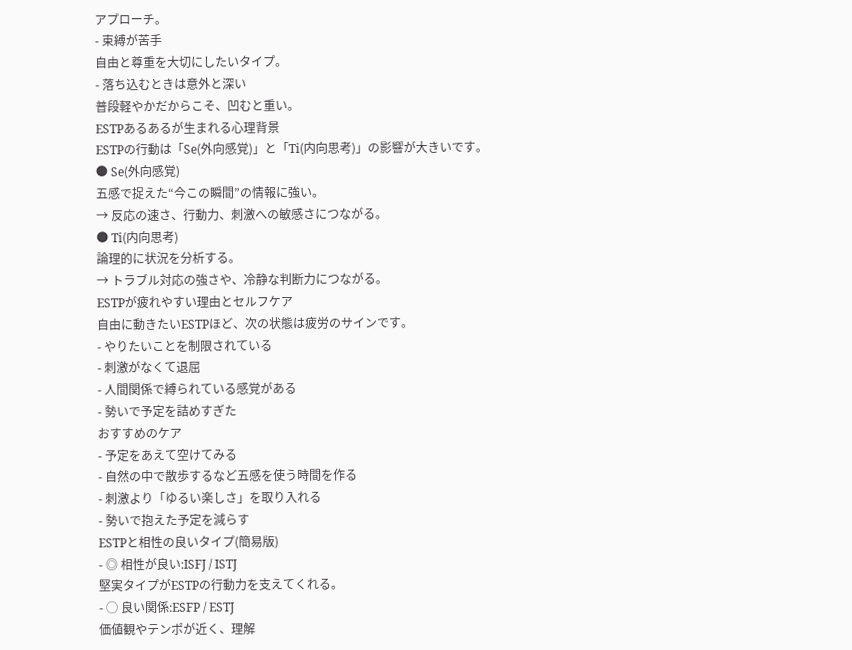アプローチ。
- 束縛が苦手
自由と尊重を大切にしたいタイプ。
- 落ち込むときは意外と深い
普段軽やかだからこそ、凹むと重い。
ESTPあるあるが生まれる心理背景
ESTPの行動は「Se(外向感覚)」と「Ti(内向思考)」の影響が大きいです。
● Se(外向感覚)
五感で捉えた“今この瞬間”の情報に強い。
→ 反応の速さ、行動力、刺激への敏感さにつながる。
● Ti(内向思考)
論理的に状況を分析する。
→ トラブル対応の強さや、冷静な判断力につながる。
ESTPが疲れやすい理由とセルフケア
自由に動きたいESTPほど、次の状態は疲労のサインです。
- やりたいことを制限されている
- 刺激がなくて退屈
- 人間関係で縛られている感覚がある
- 勢いで予定を詰めすぎた
おすすめのケア
- 予定をあえて空けてみる
- 自然の中で散歩するなど五感を使う時間を作る
- 刺激より「ゆるい楽しさ」を取り入れる
- 勢いで抱えた予定を減らす
ESTPと相性の良いタイプ(簡易版)
- ◎ 相性が良い:ISFJ / ISTJ
堅実タイプがESTPの行動力を支えてくれる。
- ◯ 良い関係:ESFP / ESTJ
価値観やテンポが近く、理解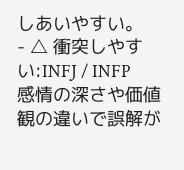しあいやすい。
- △ 衝突しやすい:INFJ / INFP
感情の深さや価値観の違いで誤解が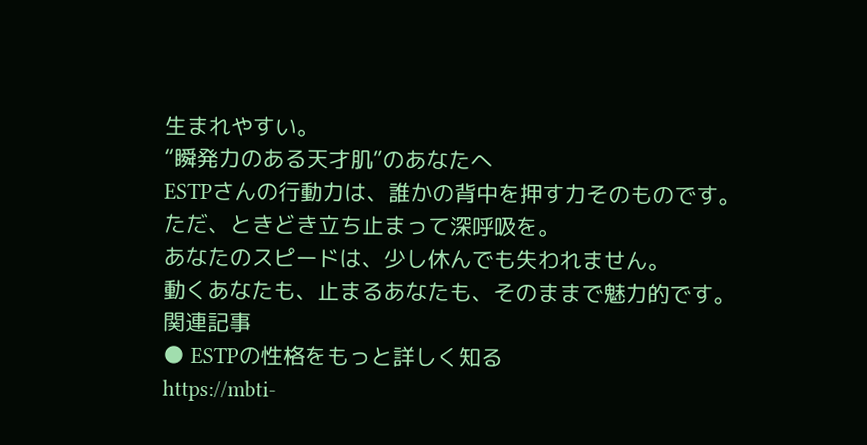生まれやすい。
“瞬発力のある天才肌”のあなたへ
ESTPさんの行動力は、誰かの背中を押す力そのものです。
ただ、ときどき立ち止まって深呼吸を。
あなたのスピードは、少し休んでも失われません。
動くあなたも、止まるあなたも、そのままで魅力的です。
関連記事
● ESTPの性格をもっと詳しく知る
https://mbti-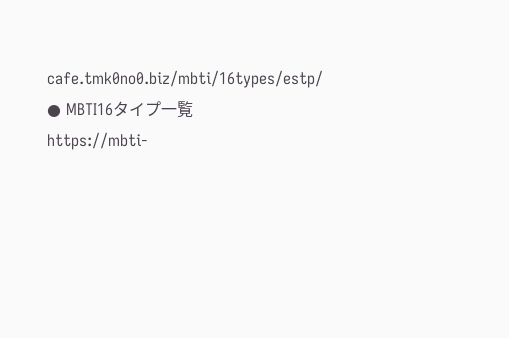cafe.tmk0no0.biz/mbti/16types/estp/
● MBTI16タイプ一覧
https://mbti-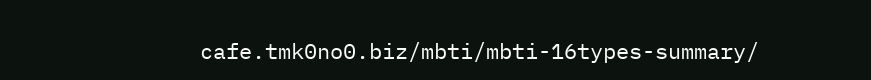cafe.tmk0no0.biz/mbti/mbti-16types-summary/